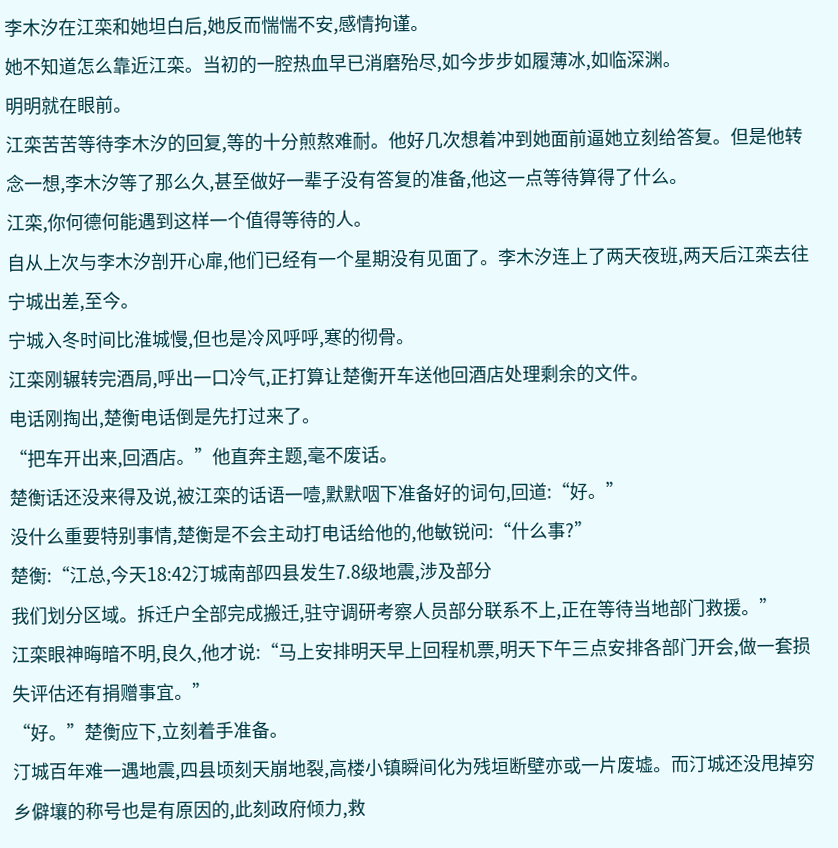李木汐在江栾和她坦白后,她反而惴惴不安,感情拘谨。
她不知道怎么靠近江栾。当初的一腔热血早已消磨殆尽,如今步步如履薄冰,如临深渊。
明明就在眼前。
江栾苦苦等待李木汐的回复,等的十分煎熬难耐。他好几次想着冲到她面前逼她立刻给答复。但是他转念一想,李木汐等了那么久,甚至做好一辈子没有答复的准备,他这一点等待算得了什么。
江栾,你何德何能遇到这样一个值得等待的人。
自从上次与李木汐剖开心扉,他们已经有一个星期没有见面了。李木汐连上了两天夜班,两天后江栾去往宁城出差,至今。
宁城入冬时间比淮城慢,但也是冷风呼呼,寒的彻骨。
江栾刚辗转完酒局,呼出一口冷气,正打算让楚衡开车送他回酒店处理剩余的文件。
电话刚掏出,楚衡电话倒是先打过来了。
“把车开出来,回酒店。”他直奔主题,毫不废话。
楚衡话还没来得及说,被江栾的话语一噎,默默咽下准备好的词句,回道:“好。”
没什么重要特别事情,楚衡是不会主动打电话给他的,他敏锐问:“什么事?”
楚衡:“江总,今天18:42汀城南部四县发生7.8级地震,涉及部分
我们划分区域。拆迁户全部完成搬迁,驻守调研考察人员部分联系不上,正在等待当地部门救援。”
江栾眼神晦暗不明,良久,他才说:“马上安排明天早上回程机票,明天下午三点安排各部门开会,做一套损失评估还有捐赠事宜。”
“好。”楚衡应下,立刻着手准备。
汀城百年难一遇地震,四县顷刻天崩地裂,高楼小镇瞬间化为残垣断壁亦或一片废墟。而汀城还没甩掉穷乡僻壤的称号也是有原因的,此刻政府倾力,救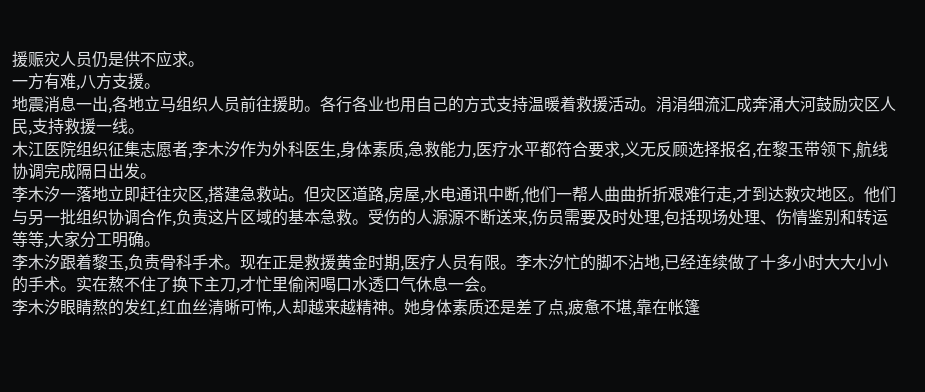援赈灾人员仍是供不应求。
一方有难,八方支援。
地震消息一出,各地立马组织人员前往援助。各行各业也用自己的方式支持温暖着救援活动。涓涓细流汇成奔涌大河鼓励灾区人民,支持救援一线。
木江医院组织征集志愿者,李木汐作为外科医生,身体素质,急救能力,医疗水平都符合要求,义无反顾选择报名,在黎玉带领下,航线协调完成隔日出发。
李木汐一落地立即赶往灾区,搭建急救站。但灾区道路,房屋,水电通讯中断,他们一帮人曲曲折折艰难行走,才到达救灾地区。他们与另一批组织协调合作,负责这片区域的基本急救。受伤的人源源不断送来,伤员需要及时处理,包括现场处理、伤情鉴别和转运等等,大家分工明确。
李木汐跟着黎玉,负责骨科手术。现在正是救援黄金时期,医疗人员有限。李木汐忙的脚不沾地,已经连续做了十多小时大大小小的手术。实在熬不住了换下主刀,才忙里偷闲喝口水透口气休息一会。
李木汐眼睛熬的发红,红血丝清晰可怖,人却越来越精神。她身体素质还是差了点,疲惫不堪,靠在帐篷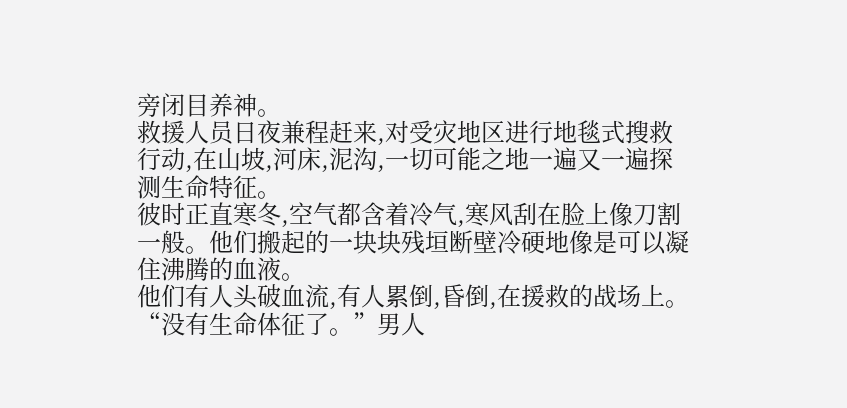旁闭目养神。
救援人员日夜兼程赶来,对受灾地区进行地毯式搜救行动,在山坡,河床,泥沟,一切可能之地一遍又一遍探测生命特征。
彼时正直寒冬,空气都含着冷气,寒风刮在脸上像刀割一般。他们搬起的一块块残垣断壁冷硬地像是可以凝住沸腾的血液。
他们有人头破血流,有人累倒,昏倒,在援救的战场上。
“没有生命体征了。”男人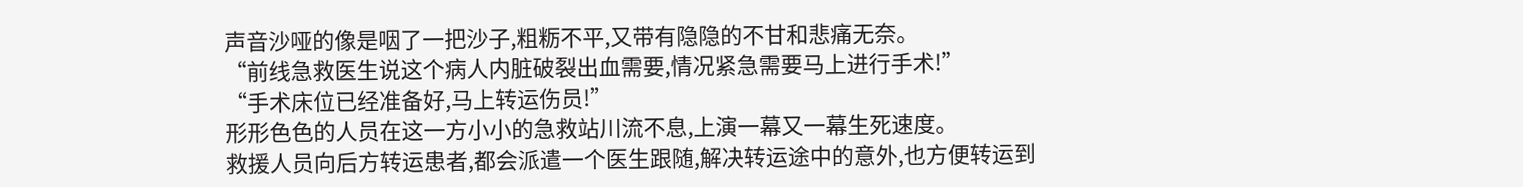声音沙哑的像是咽了一把沙子,粗粝不平,又带有隐隐的不甘和悲痛无奈。
“前线急救医生说这个病人内脏破裂出血需要,情况紧急需要马上进行手术!”
“手术床位已经准备好,马上转运伤员!”
形形色色的人员在这一方小小的急救站川流不息,上演一幕又一幕生死速度。
救援人员向后方转运患者,都会派遣一个医生跟随,解决转运途中的意外,也方便转运到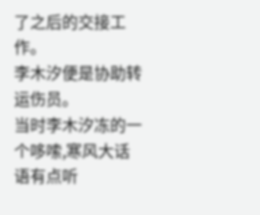了之后的交接工作。
李木汐便是协助转运伤员。
当时李木汐冻的一个哆嗦,寒风大话语有点听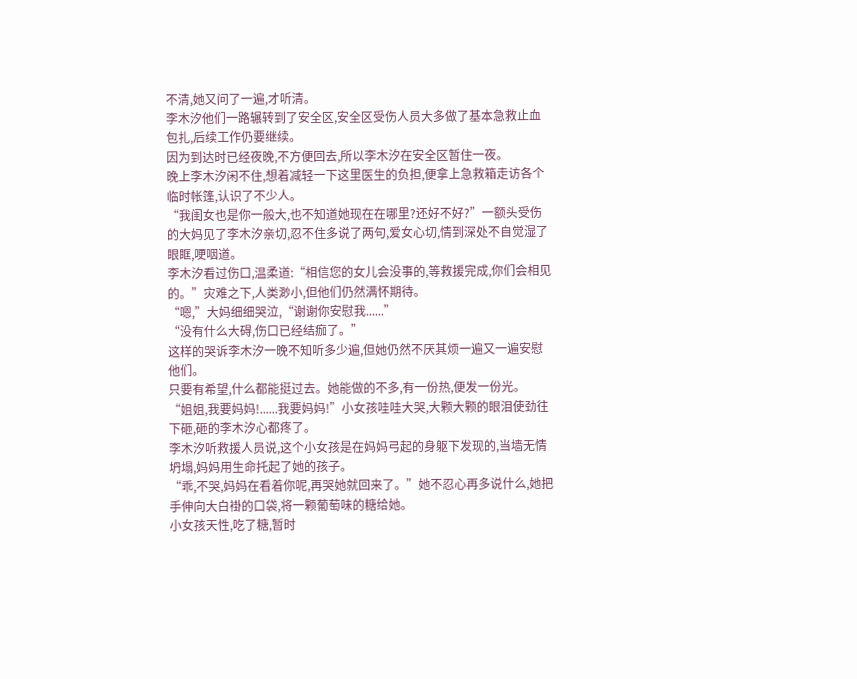不清,她又问了一遍,才听清。
李木汐他们一路辗转到了安全区,安全区受伤人员大多做了基本急救止血包扎,后续工作仍要继续。
因为到达时已经夜晚,不方便回去,所以李木汐在安全区暂住一夜。
晚上李木汐闲不住,想着减轻一下这里医生的负担,便拿上急救箱走访各个临时帐篷,认识了不少人。
“我闺女也是你一般大,也不知道她现在在哪里?还好不好?”一额头受伤的大妈见了李木汐亲切,忍不住多说了两句,爱女心切,情到深处不自觉湿了眼眶,哽咽道。
李木汐看过伤口,温柔道:“相信您的女儿会没事的,等救援完成,你们会相见的。”灾难之下,人类渺小,但他们仍然满怀期待。
“嗯,”大妈细细哭泣,“谢谢你安慰我......”
“没有什么大碍,伤口已经结痂了。”
这样的哭诉李木汐一晚不知听多少遍,但她仍然不厌其烦一遍又一遍安慰他们。
只要有希望,什么都能挺过去。她能做的不多,有一份热,便发一份光。
“姐姐,我要妈妈!......我要妈妈!”小女孩哇哇大哭,大颗大颗的眼泪使劲往下砸,砸的李木汐心都疼了。
李木汐听救援人员说,这个小女孩是在妈妈弓起的身躯下发现的,当墙无情坍塌,妈妈用生命托起了她的孩子。
“乖,不哭,妈妈在看着你呢,再哭她就回来了。”她不忍心再多说什么,她把手伸向大白褂的口袋,将一颗葡萄味的糖给她。
小女孩天性,吃了糖,暂时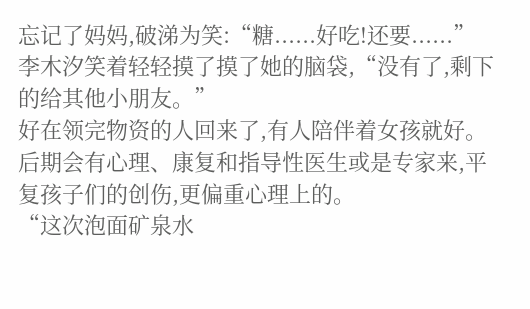忘记了妈妈,破涕为笑:“糖......好吃!还要......”
李木汐笑着轻轻摸了摸了她的脑袋,“没有了,剩下的给其他小朋友。”
好在领完物资的人回来了,有人陪伴着女孩就好。后期会有心理、康复和指导性医生或是专家来,平复孩子们的创伤,更偏重心理上的。
“这次泡面矿泉水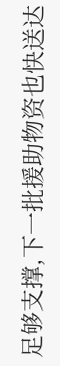足够支撑,下一批援助物资也快送达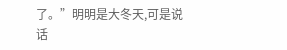了。”明明是大冬天,可是说话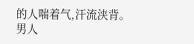的人喘着气,汗流浃背。
男人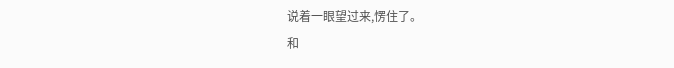说着一眼望过来,愣住了。
和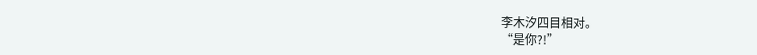李木汐四目相对。
“是你?!”